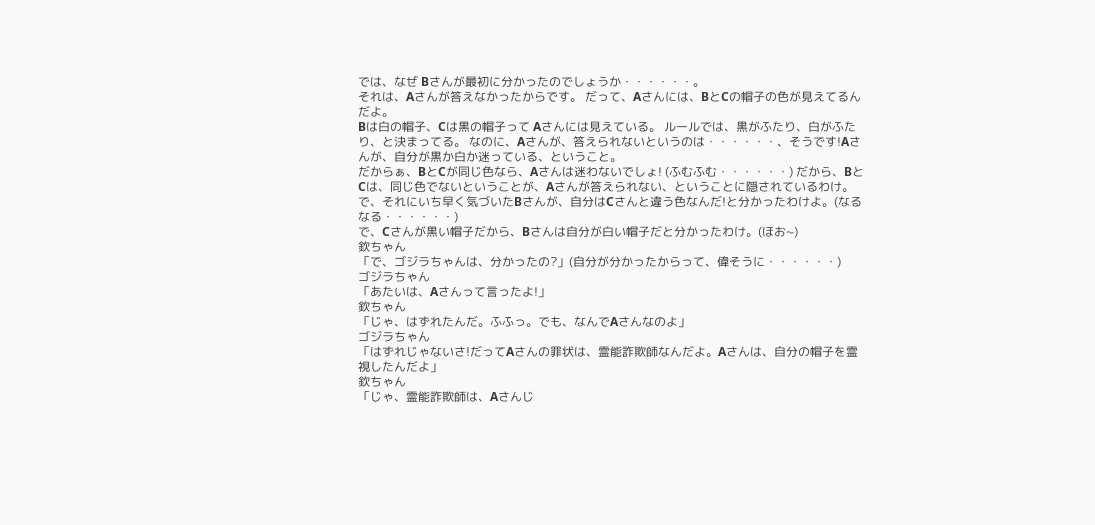では、なぜ Bさんが最初に分かったのでしょうか・・・・・・。
それは、Aさんが答えなかったからです。 だって、Aさんには、BとCの帽子の色が見えてるんだよ。
Bは白の帽子、Cは黒の帽子って Aさんには見えている。 ルールでは、黒がふたり、白がふたり、と決まってる。 なのに、Aさんが、答えられないというのは・・・・・・、そうです!Aさんが、自分が黒か白か迷っている、ということ。
だからぁ、BとCが同じ色なら、Aさんは迷わないでしょ! (ふむふむ・・・・・・) だから、BとCは、同じ色でないということが、Aさんが答えられない、ということに隠されているわけ。
で、それにいち早く気づいたBさんが、自分はCさんと違う色なんだ!と分かったわけよ。(なるなる・・・・・・)
で、Cさんが黒い帽子だから、Bさんは自分が白い帽子だと分かったわけ。(ほお~)
欽ちゃん
「で、ゴジラちゃんは、分かったの?」(自分が分かったからって、偉そうに・・・・・・)
ゴジラちゃん
「あたいは、Aさんって言ったよ!」
欽ちゃん
「じゃ、はずれたんだ。ふふっ。でも、なんでAさんなのよ」
ゴジラちゃん
「はずれじゃないさ!だってAさんの罪状は、霊能詐欺師なんだよ。Aさんは、自分の帽子を霊視したんだよ」
欽ちゃん
「じゃ、霊能詐欺師は、Aさんじ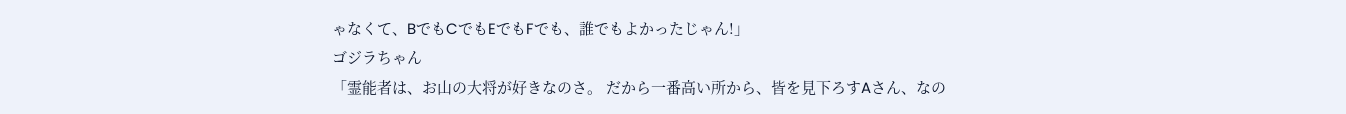ゃなくて、BでもCでもEでもFでも、誰でもよかったじゃん!」
ゴジラちゃん
「霊能者は、お山の大将が好きなのさ。 だから一番高い所から、皆を見下ろすAさん、なの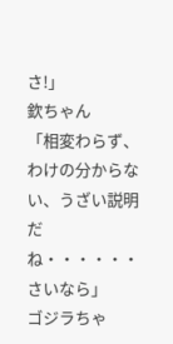さ!」
欽ちゃん
「相変わらず、わけの分からない、うざい説明だね・・・・・・さいなら」
ゴジラちゃ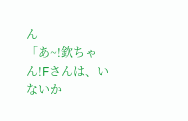ん
「あ~!欽ちゃん!Fさんは、いないか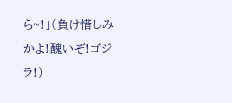ら~!」(負け惜しみかよ!醜いぞ!ゴジラ!)